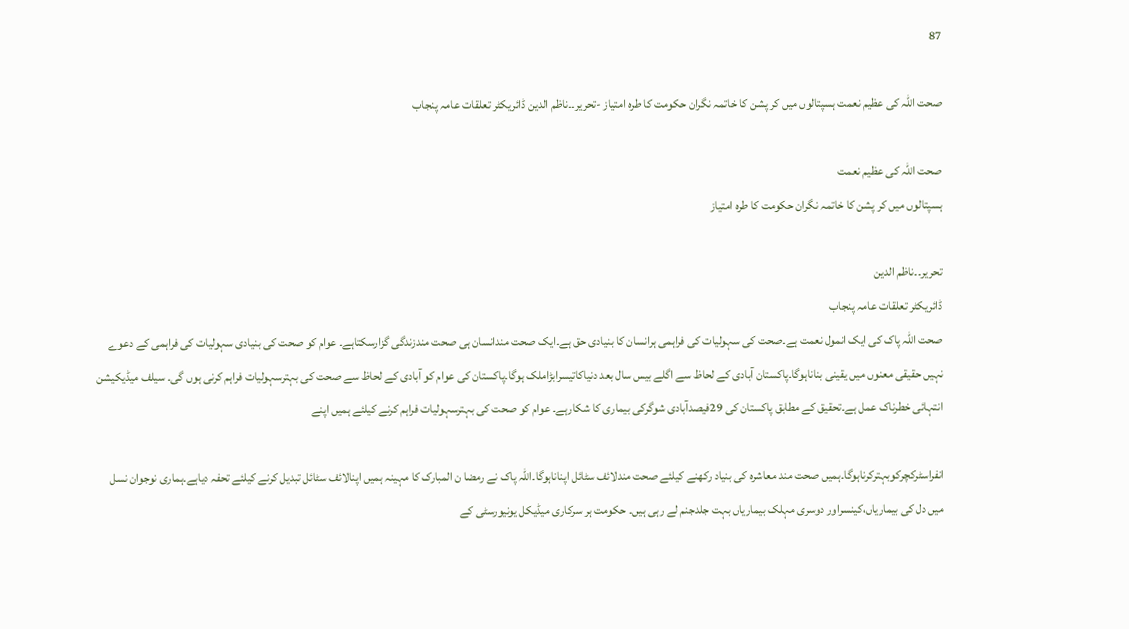87

صحت اللہ کی عظیم نعمت ہسپتالوں میں کر پشن کا خاتمہ نگران حکومت کا طرہ امتیاز -تحریر۔۔ناظم الدین ڈائریکٹر تعلقات عامہ پنجاب

صحت اللہ کی عظیم نعمت
ہسپتالوں میں کر پشن کا خاتمہ نگران حکومت کا طرہ امتیاز

تحریر۔۔ناظم الدین
ڈائریکٹر تعلقات عامہ پنجاب
صحت اللہ پاک کی ایک انمول نعمت ہے۔صحت کی سہولیات کی فراہمی ہرانسان کا بنیادی حق ہے۔ایک صحت مندانسان ہی صحت مندزندگی گزارسکتاہے۔ عوام کو صحت کی بنیادی سہولیات کی فراہمی کے دعوے نہیں حقیقی معنوں میں یقینی بناناہوگا۔پاکستان آبادی کے لحاظ سے اگلے بیس سال بعد دنیاکاتیسرابڑاملک ہوگا۔پاکستان کی عوام کو آبادی کے لحاظ سے صحت کی بہترسہولیات فراہم کرنی ہوں گی۔ سیلف میڈیکیشن انتہائی خطرناک عمل ہے۔تحقیق کے مطابق پاکستان کی 29فیصدآبادی شوگرکی بیماری کا شکارہے۔ عوام کو صحت کی بہترسہولیات فراہم کرنے کیلئے ہمیں اپنے

انفراسٹرکچرکوبہترکرناہوگا۔ہمیں صحت مند معاشرہ کی بنیاد رکھنے کیلئے صحت مندلائف سٹائل اپناناہوگا۔اللہ پاک نے رمضا ن المبارک کا مہینہ ہمیں اپنالائف سٹائل تبدیل کرنے کیلئے تحفہ دیاہے۔ہماری نوجوان نسل میں دل کی بیماریاں،کینسراور دوسری مہلک بیماریاں بہت جلدجنم لے رہی ہیں۔ حکومت ہر سرکاری میڈیکل یونیورسٹی کے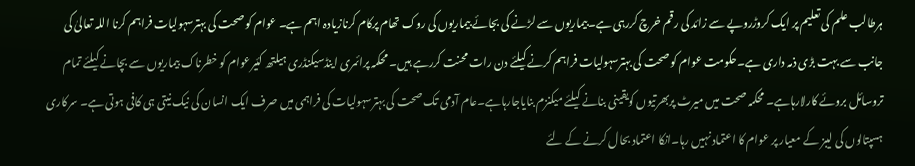ہرطالب علم کی تعلیم پر ایک کروڑروپے سے زائد کی رقم خرچ کررہی ہے۔بیماریوں سے لڑنے کی بجائے بیماریوں کی روک تھام پرکام کرنازیادہ اہم ہے۔ عوام کو صحت کی بہترسہولیات فراہم کرنا اللہ تعالیٰ کی جانب سے بہت بڑی ذمہ داری ہے۔حکومت عوام کو صحت کی بہترسہولیات فراہم کرنے کیلئے دن رات محنت کررہے ہیں۔ محکمہ پرائمری اینڈسیکنڈری ہیلتھ کئیرعوام کو خطرناک بیماریوں سے بچانے کیلئے تمام تروسائل بروئے کارلارہاہے۔ محکمہ صحت میں میرٹ پربھرتیوں کویقینی بنانے کیلئے میکنزم بنایاجارہاہے۔عام آدمی تک صحت کی بہترسہولیات کی فراہمی میں صرف ایک انسان کی نیک نیتی ہی کافی ہوتی ہے۔ سرکاری ہسپتالوں کی لیبز کے معیار پر عوام کا اعتماد نہیں رہا۔انکا اعتماد بحال کرنے کے لئے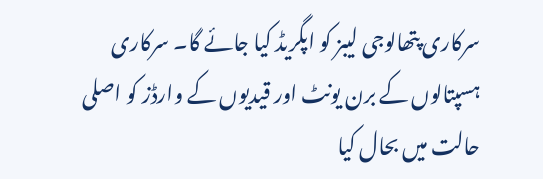سرکاری پتھالوجی لیبز کو اپگریڈ کیا جائے گا۔ سرکاری ہسپتالوں کے برن یونٹ اور قیدیوں کے وارڈز کو اصلی حالت میں بحال کیا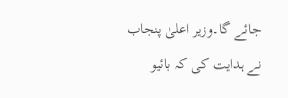جائے گا۔وزیر اعلیٰ پنجاب نے ہدایت کی کہ بائیو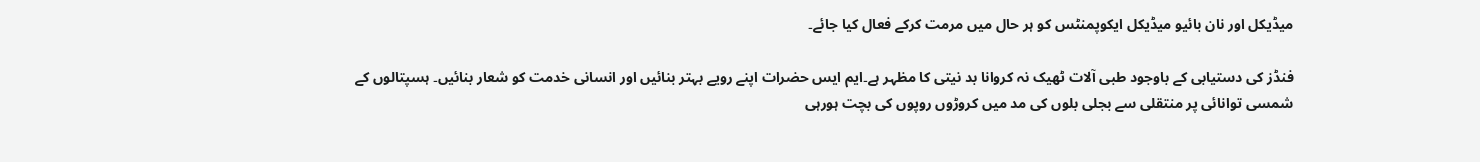میڈیکل اور نان بائیو میڈیکل ایکوپمنٹس کو ہر حال میں مرمت کرکے فعال کیا جائے۔

فنڈز کی دستیابی کے باوجود طبی آلات ٹھیک نہ کروانا بد نیتی کا مظہر ہے۔ایم ایس حضرات اپنے رویے بہتر بنائیں اور انسانی خدمت کو شعار بنائیں۔ ہسپتالوں کے شمسی توانائی پر منتقلی سے بجلی بلوں کی مد میں کروڑوں روپوں کی بچت ہورہی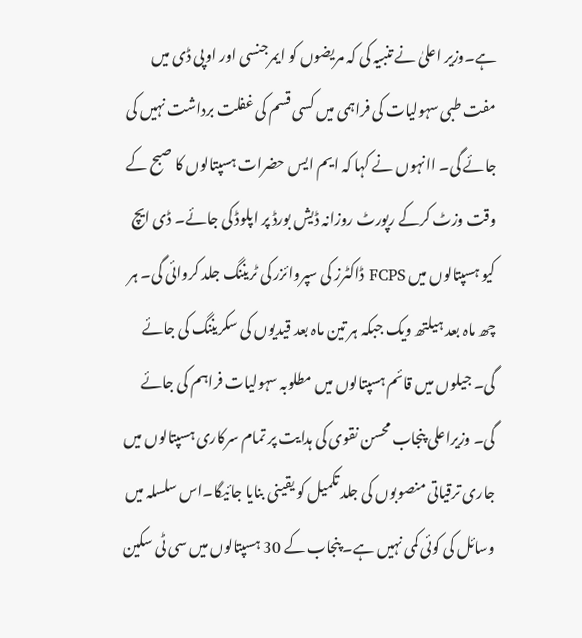ہے۔وزیر اعلیٰ نے تنبیہ کی کہ مریضوں کو ایمرجنسی اور اوپی ڈی میں مفت طبی سہولیات کی فراہمی میں کسی قسم کی غفلت برداشت نہیں کی جائے گی۔ اانہوں نے کہا کہ ایم ایس حضرات ہسپتالوں کا صبح کے وقت وزٹ کرکے رپورٹ روزانہ ڈیش بورڈ پر اپلوڈ کی جائے۔ ڈی ایچ کیو ہسپتالوں میں FCPS ڈاکٹرز کی سپروائزر کی ٹریننگ جلد کروائی گی۔ ہر چھ ماہ بعد ہیلتھ ویک جبکہ ہر تین ماہ بعد قیدیوں کی سکریننگ کی جائے گی۔ جیلوں میں قائم ہسپتالوں میں مطلوبہ سہولیات فراہم کی جائے گی۔ وزیراعلی پنجاب محسن نقوی کی ہدایت پر تمام سرکاری ہسپتالوں میں جاری ترقیاتی منصوبوں کی جلد تکمیل کو یقینی بنایا جائیگا۔اس سلسلہ میں وسائل کی کوئی کمی نہیں ہے۔ پنجاب کے 30 ہسپتالوں میں سی ٹی سکین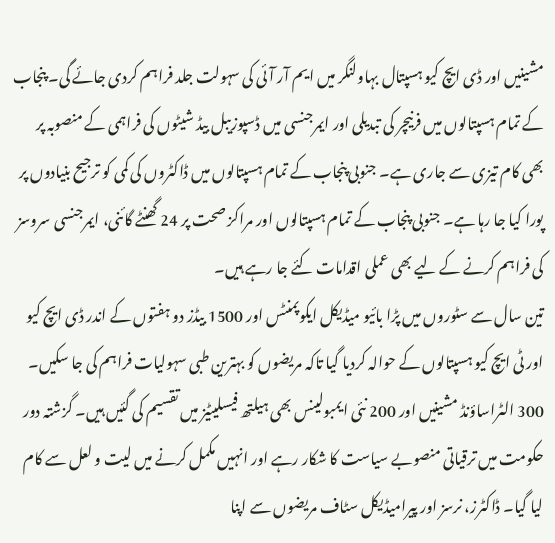مشینیں اور ڈی ایچ کیو ہسپتال بہاولنگر میں ایم آر آئی کی سہولت جلد فراہم کردی جائے گی۔ پنجاب کے تمام ہسپتالوں میں فرنیچر کی تبدیلی اور ایمرجنسی میں ڈسپوزیبل بیڈ شیٹوں کی فراہمی کے منصوبہ پر بھی کام تیزی سے جاری ہے۔ جنوبی پنجاب کے تمام ہسپتالوں میں ڈاکٹروں کی کمی کو ترجیح بنیادوں پر پورا کیا جا رہا ہے۔ جنوبی پنجاب کے تمام ہسپتالوں اور مراکز صحت پر 24 گھنٹے گائنی، ایمرجنسی سروسز کی فراہم کرنے کے لیے بھی عملی اقدامات کئے جا رہے ہیں۔
تین سال سے سٹوروں میں پڑا بائیو میڈیکل ایکوپمنٹس اور 1500 بیڈز دو ہفتوں کے اندر ڈی ایچ کیو اور ٹی ایچ کیو ہسپتالوں کے حوالہ کردیا گیا تاکہ مریضوں کو بہترین طبی سہولیات فراہم کی جا سکیں۔ 300 الٹراساؤنڈ مشینیں اور 200 نئی ایمبولینس بھی ہیلتھ فیسلیٹیز میں تقسیم کی گئیں ہیں۔ گزشتہ دور حکومت میں ترقیاتی منصوبے سیاست کا شکار رہے اور انہیں مکمل کرنے میں لیت و لعل سے کام لیا گیا۔ ڈاکٹرز، نرسز اور پیرامیڈیکل سٹاف مریضوں سے اپنا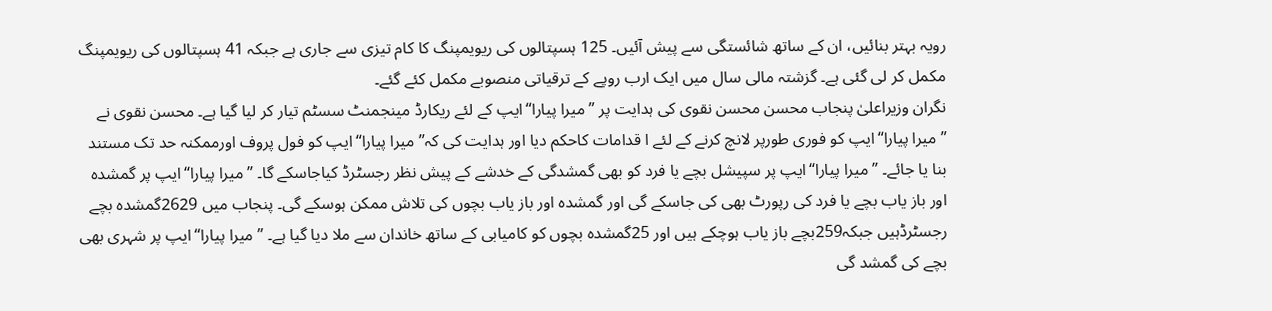رویہ بہتر بنائیں، ان کے ساتھ شائستگی سے پیش آئیں۔ 125 ہسپتالوں کی ریویمپنگ کا کام تیزی سے جاری ہے جبکہ 41 ہسپتالوں کی ریویمپنگ مکمل کر لی گئی ہے۔ گزشتہ مالی سال میں ایک ارب روپے کے ترقیاتی منصوبے مکمل کئے گئے۔
نگران وزیراعلیٰ پنجاب محسن محسن نقوی کی ہدایت پر ”میرا پیارا“ایپ کے لئے ریکارڈ مینجمنٹ سسٹم تیار کر لیا گیا ہے۔ محسن نقوی نے ”میرا پیارا“ایپ کو فوری طورپر لانچ کرنے کے لئے ا قدامات کاحکم دیا اور ہدایت کی کہ’’میرا پیارا“ایپ کو فول پروف اورممکنہ حد تک مستند بنا یا جائے۔ ”میرا پیارا“ایپ پر سپیشل بچے یا فرد کو بھی گمشدگی کے خدشے کے پیش نظر رجسٹرڈ کیاجاسکے گا۔ ”میرا پیارا“ایپ پر گمشدہ اور باز یاب بچے یا فرد کی رپورٹ بھی کی جاسکے گی اور گمشدہ اور باز یاب بچوں کی تلاش ممکن ہوسکے گی۔ پنجاب میں 2629گمشدہ بچے رجسٹرڈہیں جبکہ259بچے باز یاب ہوچکے ہیں اور 25گمشدہ بچوں کو کامیابی کے ساتھ خاندان سے ملا دیا گیا ہے۔ ”میرا پیارا“ایپ پر شہری بھی بچے کی گمشد گی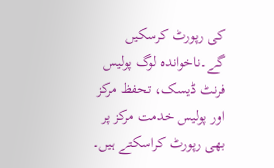کی رپورٹ کرسکیں گے۔ناخواندہ لوگ پولیس فرنٹ ڈیسک، تحفظ مرکز اور پولیس خدمت مرکز پر بھی رپورٹ کراسکتے ہیں۔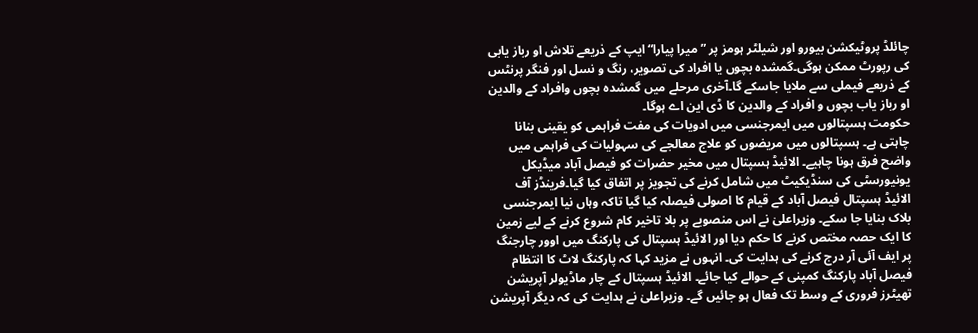چائلڈ پروٹیکشن بیورو اور شیلٹر ہومز پر ”میرا پیارا“ایپ کے ذریعے تلاش او رباز یابی کی رپورٹ ممکن ہوگی۔گمشدہ بچوں یا افراد کی تصویر، رنگ و نسل اور فنگر پرنٹس کے ذریعے فیملی سے ملایا جاسکے گا۔آخری مرحلے میں گمشدہ بچوں وافراد کے والدین او رباز یاب بچوں و افراد کے والدین کا ڈی این اے ہوگا۔
حکومت ہسپتالوں میں ایمرجنسی میں ادویات کی مفت فراہمی کو یقینی بنانا چاہتی ہے۔ ہسپتالوں میں مریضوں کو علاج معالجے کی سہولیات کی فراہمی میں واضح فرق ہونا چاہیے۔ الائیڈ ہسپتال میں مخیر حضرات کو فیصل آباد میڈیکل یونیورسٹی کی سنڈیکیٹ میں شامل کرنے کی تجویز پر اتفاق کیا گیا۔فرینڈز آف الائیڈ ہسپتال فیصل آباد کے قیام کا اصولی فیصلہ کیا گیا تاکہ وہاں نیا ایمرجنسی بلاک بنایا جا سکے۔ وزیراعلیٰ نے اس منصوبے پر بلا تاخیر کام شروع کرنے کے لیے زمین کا ایک حصہ مختص کرنے کا حکم دیا اور الائیڈ ہسپتال کی پارکنگ میں اوور چارجنگ پر ایف آئی آر درج کرنے کی ہدایت کی۔ انہوں نے مزید کہا کہ پارکنگ لاٹ کا انتظام فیصل آباد پارکنگ کمپنی کے حوالے کیا جائے۔ الائیڈ ہسپتال کے چار ماڈیولر آپریشن تھیٹرز فروری کے وسط تک فعال ہو جائیں گے۔ وزیراعلیٰ نے ہدایت کی کہ دیگر آپریشن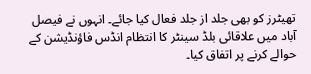تھیٹرز کو بھی جلد از جلد فعال کیا جائے۔ انہوں نے فیصل آباد میں علاقائی بلڈ سینٹر کا انتظام انڈس فاؤنڈیشن کے حوالے کرنے پر اتفاق کیا۔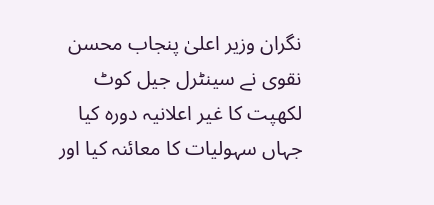نگران وزیر اعلیٰ پنجاب محسن نقوی نے سینٹرل جیل کوٹ لکھپت کا غیر اعلانیہ دورہ کیا جہاں سہولیات کا معائنہ کیا اور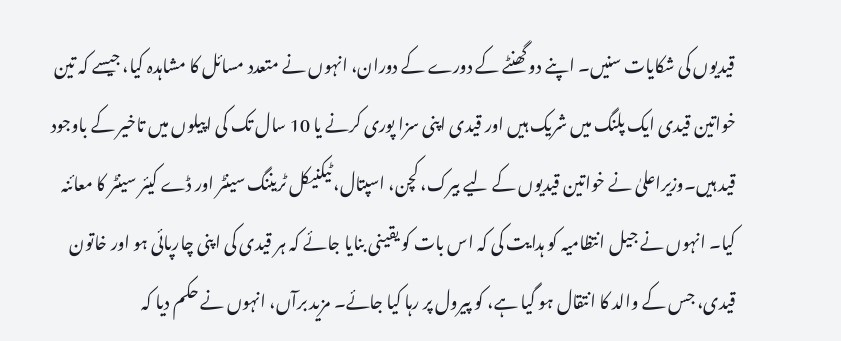قیدیوں کی شکایات سنیں۔ اپنے دو گھنٹے کے دورے کے دوران، انہوں نے متعدد مسائل کا مشاہدہ کیا، جیسے کہ تین خواتین قیدی ایک پلنگ میں شریک ہیں اور قیدی اپنی سزا پوری کرنے یا 10 سال تک کی اپیلوں میں تاخیر کے باوجود قید ہیں۔وزیراعلیٰ نے خواتین قیدیوں کے لیے بیرک، کچن، اسپتال، ٹیکنیکل ٹریننگ سینٹر اور ڈے کیئر سینٹر کا معائنہ کیا۔ انہوں نے جیل انتظامیہ کو ہدایت کی کہ اس بات کو یقینی بنایا جائے کہ ہر قیدی کی اپنی چارپائی ہو اور خاتون قیدی، جس کے والد کا انتقال ہو گیا ہے، کو پیرول پر رہا کیا جائے۔ مزید برآں، انہوں نے حکم دیا کہ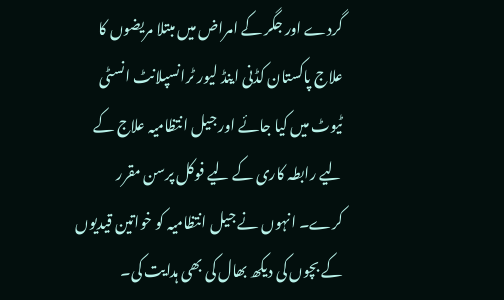گردے اور جگر کے امراض میں مبتلا مریضوں کا علاج پاکستان کڈنی اینڈ لیور ٹرانسپلانٹ انسٹی ٹیوٹ میں کیا جائے اور جیل انتظامیہ علاج کے لیے رابطہ کاری کے لیے فوکل پرسن مقرر کرے۔ انہوں نے جیل انتظامیہ کو خواتین قیدیوں کے بچوں کی دیکھ بھال کی بھی ہدایت کی۔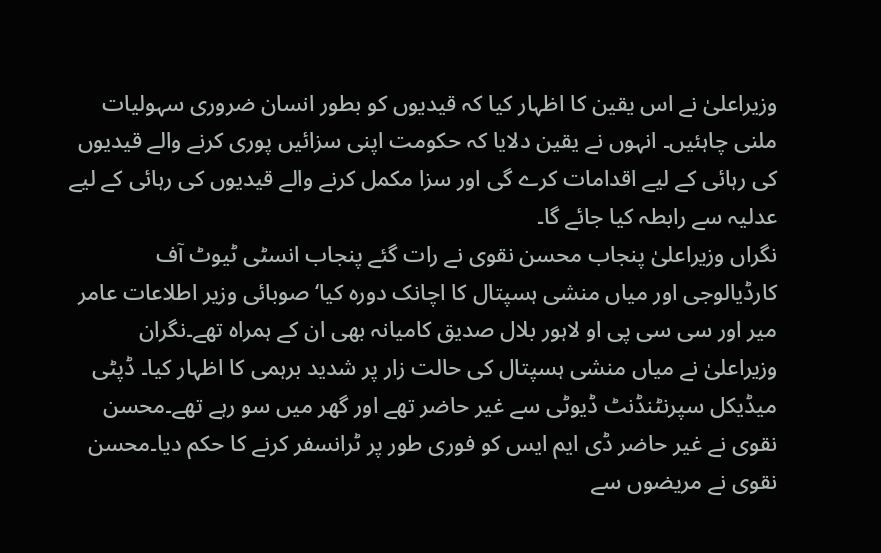وزیراعلیٰ نے اس یقین کا اظہار کیا کہ قیدیوں کو بطور انسان ضروری سہولیات ملنی چاہئیں۔ انہوں نے یقین دلایا کہ حکومت اپنی سزائیں پوری کرنے والے قیدیوں کی رہائی کے لیے اقدامات کرے گی اور سزا مکمل کرنے والے قیدیوں کی رہائی کے لیے عدلیہ سے رابطہ کیا جائے گا۔
نگراں وزیراعلیٰ پنجاب محسن نقوی نے رات گئے پنجاب انسٹی ٹیوٹ آف کارڈیالوجی اور میاں منشی ہسپتال کا اچانک دورہ کیا‘ صوبائی وزیر اطلاعات عامر میر اور سی سی پی او لاہور بلال صدیق کامیانہ بھی ان کے ہمراہ تھے۔نگران وزیراعلیٰ نے میاں منشی ہسپتال کی حالت زار پر شدید برہمی کا اظہار کیا۔ ڈپٹی میڈیکل سپرنٹنڈنٹ ڈیوٹی سے غیر حاضر تھے اور گھر میں سو رہے تھے۔محسن نقوی نے غیر حاضر ڈی ایم ایس کو فوری طور پر ٹرانسفر کرنے کا حکم دیا۔محسن نقوی نے مریضوں سے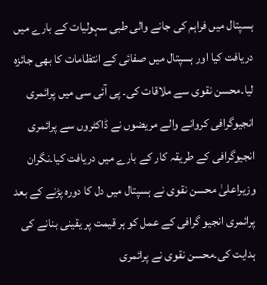ہسپتال میں فراہم کی جانے والی طبی سہولیات کے بارے میں دریافت کیا اور ہسپتال میں صفائی کے انتظامات کا بھی جائزہ لیا۔محسن نقوی سے ملاقات کی۔ پی آئی سی میں پرائمری انجیوگرافی کروانے والے مریضوں نے ڈاکٹروں سے پرائمری انجیوگرافی کے طریقہ کار کے بارے میں دریافت کیا۔نگران وزیراعلیٰ محسن نقوی نے ہسپتال میں دل کا دورہ پڑنے کے بعد پرائمری انجیو گرافی کے عمل کو ہر قیمت پر یقینی بنانے کی ہدایت کی۔محسن نقوی نے پرائمری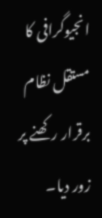انجیوگرافی کا مستقل نظام برقرار رکھنے پر زور دیا۔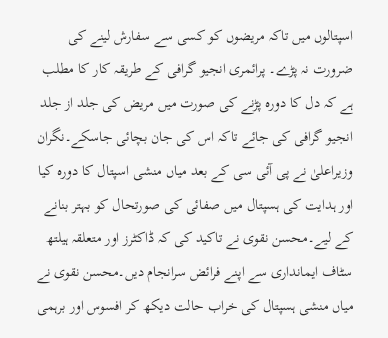اسپتالوں میں تاکہ مریضوں کو کسی سے سفارش لینے کی ضرورت نہ پڑے۔ پرائمری انجیو گرافی کے طریقہ کار کا مطلب ہے کہ دل کا دورہ پڑنے کی صورت میں مریض کی جلد از جلد انجیو گرافی کی جائے تاکہ اس کی جان بچائی جاسکے۔نگران وزیراعلیٰ نے پی آئی سی کے بعد میاں منشی اسپتال کا دورہ کیا اور ہدایت کی ہسپتال میں صفائی کی صورتحال کو بہتر بنانے کے لیے۔محسن نقوی نے تاکید کی کہ ڈاکٹرز اور متعلقہ ہیلتھ سٹاف ایمانداری سے اپنے فرائض سرانجام دیں۔محسن نقوی نے میاں منشی ہسپتال کی خراب حالت دیکھ کر افسوس اور برہمی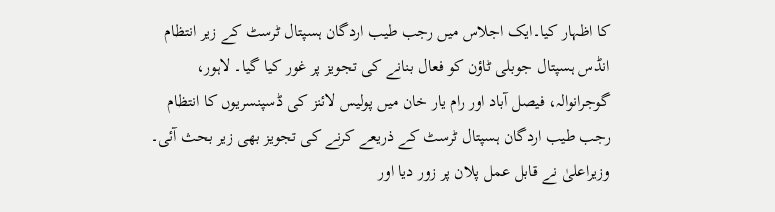کا اظہار کیا۔ایک اجلاس میں رجب طیب اردگان ہسپتال ٹرسٹ کے زیر انتظام انڈس ہسپتال جوبلی ٹاؤن کو فعال بنانے کی تجویز پر غور کیا گیا۔ لاہور، گوجرانوالہ، فیصل آباد اور رام یار خان میں پولیس لائنز کی ڈسپنسریوں کا انتظام رجب طیب اردگان ہسپتال ٹرسٹ کے ذریعے کرنے کی تجویز بھی زیر بحث آئی۔
وزیراعلیٰ نے قابل عمل پلان پر زور دیا اور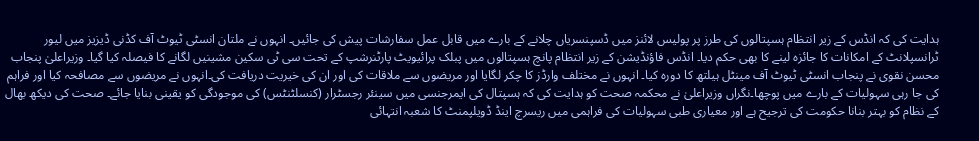ہدایت کی کہ انڈس کے زیر انتظام ہسپتالوں کی طرز پر پولیس لائنز میں ڈسپنسریاں چلانے کے بارے میں قابل عمل سفارشات پیش کی جائیں۔ انہوں نے ملتان انسٹی ٹیوٹ آف کڈنی ڈیزیز میں لیور ٹرانسپلانٹ کے امکانات کا جائزہ لینے کا بھی حکم دیا۔ انڈس فاؤنڈیشن کے زیر انتظام پانچ ہسپتالوں میں پبلک پرائیویٹ پارٹنرشپ کے تحت سی ٹی سکین مشینیں لگانے کا فیصلہ کیا گیا۔ وزیراعلیٰ پنجاب محسن نقوی نے پنجاب انسٹی ٹیوٹ آف مینٹل ہیلتھ کا دورہ کیا۔ انہوں نے مختلف وارڈز کا چکر لگایا اور مریضوں سے ملاقات کی اور ان کی خیریت دریافت کی۔انہوں نے مریضوں سے مصافحہ کیا اور فراہم کی جا رہی سہولیات کے بارے میں پوچھا۔نگراں وزیراعلیٰ نے محکمہ صحت کو ہدایت کی کہ ہسپتال کی ایمرجنسی میں سینئر رجسٹرار (کنسلٹنٹس) کی موجودگی کو یقینی بنایا جائے۔ صحت کی دیکھ بھال کے نظام کو بہتر بنانا حکومت کی ترجیح ہے اور معیاری طبی سہولیات کی فراہمی میں ریسرچ اینڈ ڈویلپمنٹ کا شعبہ انتہائی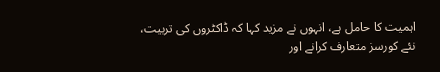اہمیت کا حامل ہے، انہوں نے مزید کہا کہ ڈاکٹروں کی تربیت، نئے کورسز متعارف کرانے اور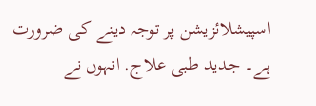اسپیشلائزیشن پر توجہ دینے کی ضرورت ہے۔ جدید طبی علاج. انہوں نے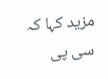مزید کہا کہ سی پی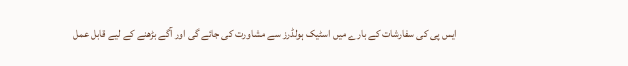ایس پی کی سفارشات کے بارے میں اسٹیک ہولڈرز سے مشاورت کی جائے گی اور آگے بڑھنے کے لیے قابل عمل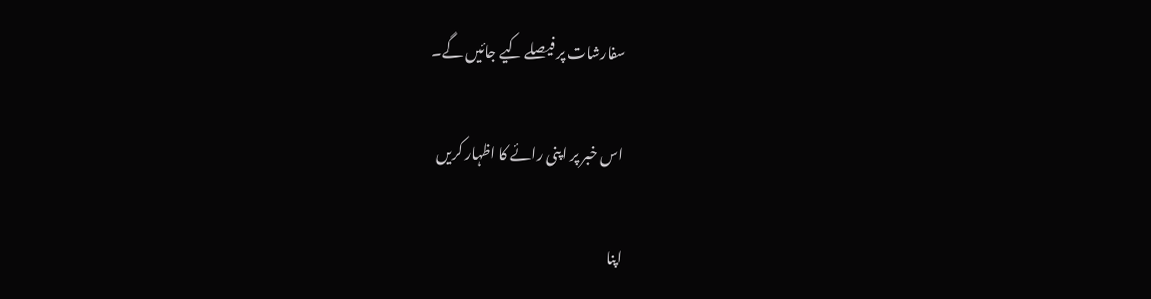سفارشات پر فیصلے کیے جائیں گے۔

اس خبر پر اپنی رائے کا اظہار کریں

اپنا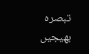تبصرہ بھیجیں